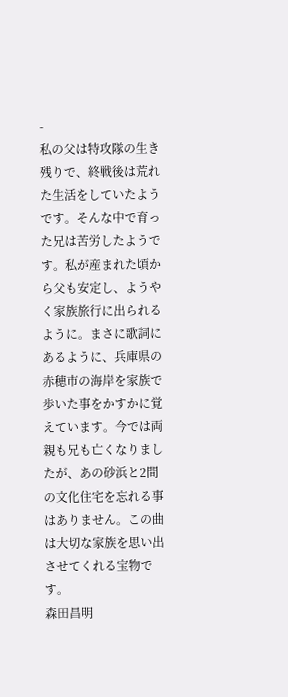-
私の父は特攻隊の生き残りで、終戦後は荒れた生活をしていたようです。そんな中で育った兄は苦労したようです。私が産まれた頃から父も安定し、ようやく家族旅行に出られるように。まさに歌詞にあるように、兵庫県の赤穂市の海岸を家族で歩いた事をかすかに覚えています。今では両親も兄も亡くなりましたが、あの砂浜と2間の文化住宅を忘れる事はありません。この曲は大切な家族を思い出させてくれる宝物です。
森田昌明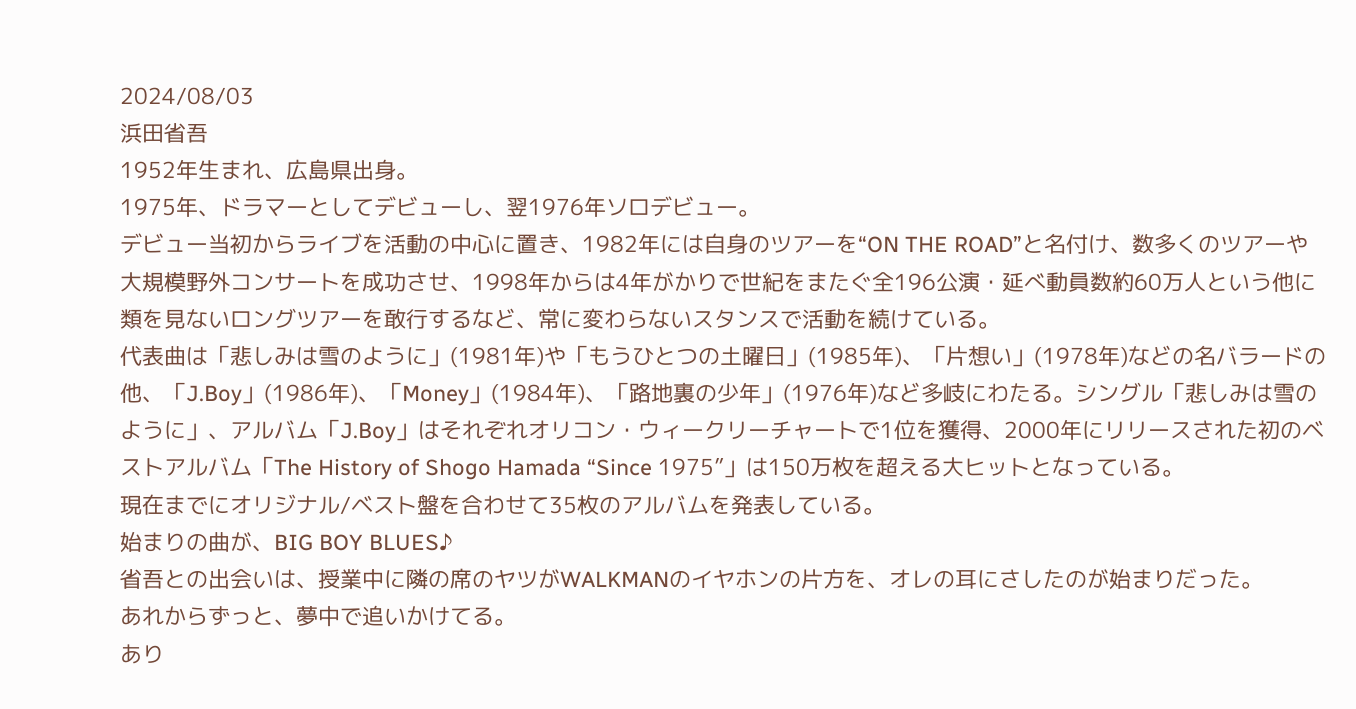2024/08/03
浜田省吾
1952年生まれ、広島県出身。
1975年、ドラマーとしてデビューし、翌1976年ソロデビュー。
デビュー当初からライブを活動の中心に置き、1982年には自身のツアーを“ON THE ROAD”と名付け、数多くのツアーや大規模野外コンサートを成功させ、1998年からは4年がかりで世紀をまたぐ全196公演・延べ動員数約60万人という他に類を見ないロングツアーを敢行するなど、常に変わらないスタンスで活動を続けている。
代表曲は「悲しみは雪のように」(1981年)や「もうひとつの土曜日」(1985年)、「片想い」(1978年)などの名バラードの他、「J.Boy」(1986年)、「Money」(1984年)、「路地裏の少年」(1976年)など多岐にわたる。シングル「悲しみは雪のように」、アルバム「J.Boy」はそれぞれオリコン・ウィークリーチャートで1位を獲得、2000年にリリースされた初のベストアルバム「The History of Shogo Hamada “Since 1975”」は150万枚を超える大ヒットとなっている。
現在までにオリジナル/ベスト盤を合わせて35枚のアルバムを発表している。
始まりの曲が、BIG BOY BLUES♪
省吾との出会いは、授業中に隣の席のヤツがWALKMANのイヤホンの片方を、オレの耳にさしたのが始まりだった。
あれからずっと、夢中で追いかけてる。
あり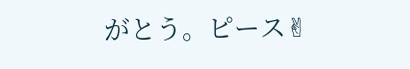がとう。ピース✌